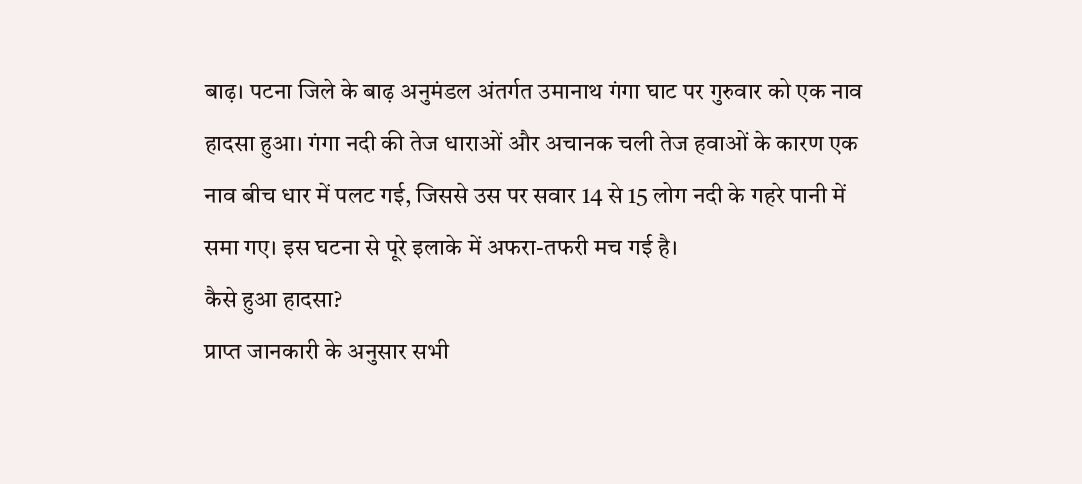बाढ़। पटना जिले के बाढ़ अनुमंडल अंतर्गत उमानाथ गंगा घाट पर गुरुवार को एक नाव हादसा हुआ। गंगा नदी की तेज धाराओं और अचानक चली तेज हवाओं के कारण एक नाव बीच धार में पलट गई, जिससे उस पर सवार 14 से 15 लोग नदी के गहरे पानी में समा गए। इस घटना से पूरे इलाके में अफरा-तफरी मच गई है।
कैसे हुआ हादसा?
प्राप्त जानकारी के अनुसार सभी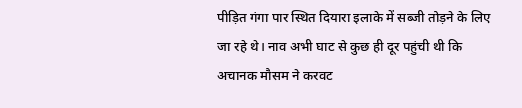पीड़ित गंगा पार स्थित दियारा इलाके में सब्जी तोड़ने के लिए जा रहे थे। नाव अभी घाट से कुछ ही दूर पहुंची थी कि अचानक मौसम ने करवट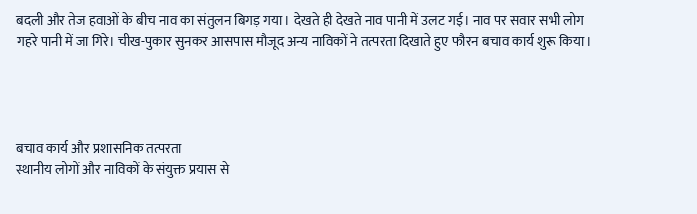बदली और तेज हवाओं के बीच नाव का संतुलन बिगड़ गया। देखते ही देखते नाव पानी में उलट गई। नाव पर सवार सभी लोग गहरे पानी में जा गिरे। चीख-पुकार सुनकर आसपास मौजूद अन्य नाविकों ने तत्परता दिखाते हुए फौरन बचाव कार्य शुरू किया।




बचाव कार्य और प्रशासनिक तत्परता
स्थानीय लोगों और नाविकों के संयुक्त प्रयास से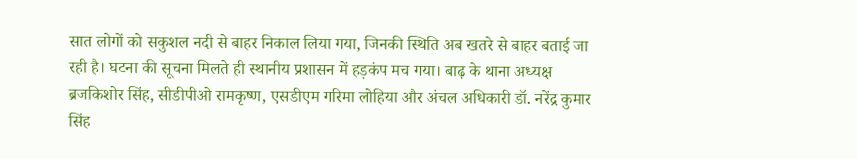सात लोगों को सकुशल नदी से बाहर निकाल लिया गया, जिनकी स्थिति अब खतरे से बाहर बताई जा रही है। घटना की सूचना मिलते ही स्थानीय प्रशासन में हड़कंप मच गया। बाढ़ के थाना अध्यक्ष ब्रजकिशोर सिंह, सीडीपीओ रामकृष्ण, एसडीएम गरिमा लोहिया और अंचल अधिकारी डॉ. नरेंद्र कुमार सिंह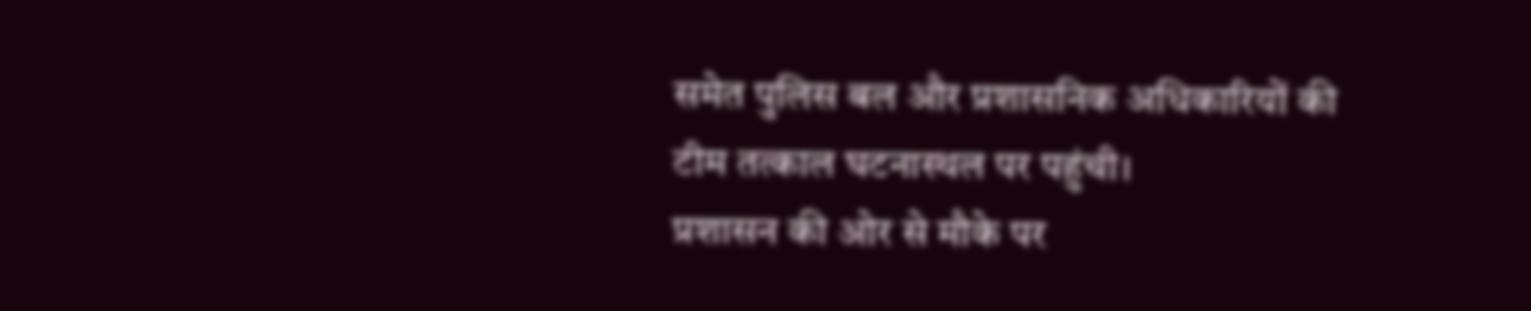समेत पुलिस बल और प्रशासनिक अधिकारियों की टीम तत्काल घटनास्थल पर पहुंची।
प्रशासन की ओर से मौके पर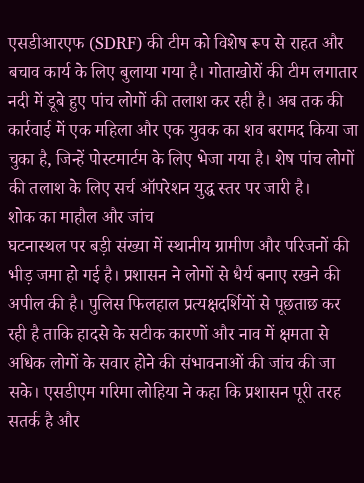एसडीआरएफ (SDRF) की टीम को विशेष रूप से राहत और बचाव कार्य के लिए बुलाया गया है। गोताखोरों की टीम लगातार नदी में डूबे हुए पांच लोगों की तलाश कर रही है। अब तक की कार्रवाई में एक महिला और एक युवक का शव बरामद किया जा चुका है, जिन्हें पोस्टमार्टम के लिए भेजा गया है। शेष पांच लोगों की तलाश के लिए सर्च ऑपरेशन युद्ध स्तर पर जारी है।
शोक का माहौल और जांच
घटनास्थल पर बड़ी संख्या में स्थानीय ग्रामीण और परिजनों की भीड़ जमा हो गई है। प्रशासन ने लोगों से धैर्य बनाए रखने की अपील की है। पुलिस फिलहाल प्रत्यक्षदर्शियों से पूछताछ कर रही है ताकि हादसे के सटीक कारणों और नाव में क्षमता से अधिक लोगों के सवार होने की संभावनाओं की जांच की जा सके। एसडीएम गरिमा लोहिया ने कहा कि प्रशासन पूरी तरह सतर्क है और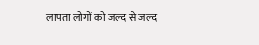लापता लोगों को जल्द से जल्द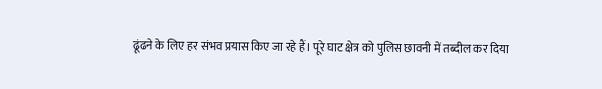ढूंढने के लिए हर संभव प्रयास किए जा रहे हैं। पूरे घाट क्षेत्र को पुलिस छावनी में तब्दील कर दिया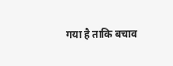गया है ताकि बचाव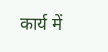कार्य में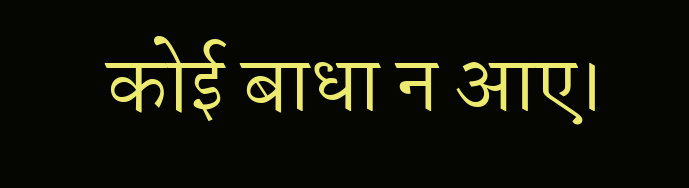कोई बाधा न आए।